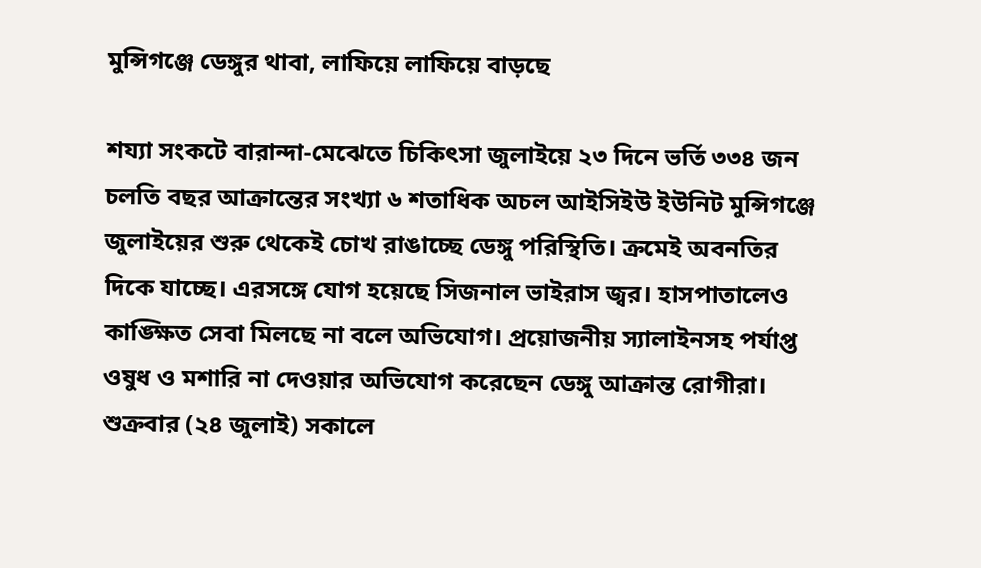মুন্সিগঞ্জে ডেঙ্গুর থাবা, লাফিয়ে লাফিয়ে বাড়ছে

শয্যা সংকটে বারান্দা-মেঝেতে চিকিৎসা জুলাইয়ে ২৩ দিনে ভর্তি ৩৩৪ জন চলতি বছর আক্রান্তের সংখ্যা ৬ শতাধিক অচল আইসিইউ ইউনিট মুন্সিগঞ্জে জুলাইয়ের শুরু থেকেই চোখ রাঙাচ্ছে ডেঙ্গু পরিস্থিতি। ক্রমেই অবনতির দিকে যাচ্ছে। এরসঙ্গে যোগ হয়েছে সিজনাল ভাইরাস জ্বর। হাসপাতালেও কাঙ্ক্ষিত সেবা মিলছে না বলে অভিযোগ। প্রয়োজনীয় স্যালাইনসহ পর্যাপ্ত ওষুধ ও মশারি না দেওয়ার অভিযোগ করেছেন ডেঙ্গু আক্রান্ত রোগীরা। শুক্রবার (২৪ জুলাই) সকালে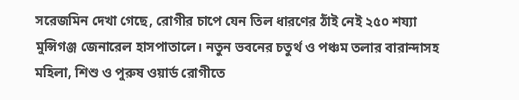সরেজমিন দেখা গেছে, রোগীর চাপে যেন তিল ধারণের ঠাঁই নেই ২৫০ শয্যা মুন্সিগঞ্জ জেনারেল হাসপাতালে। নতুন ভবনের চতুর্থ ও পঞ্চম তলার বারান্দাসহ মহিলা, শিশু ও পুরুষ ওয়ার্ড রোগীতে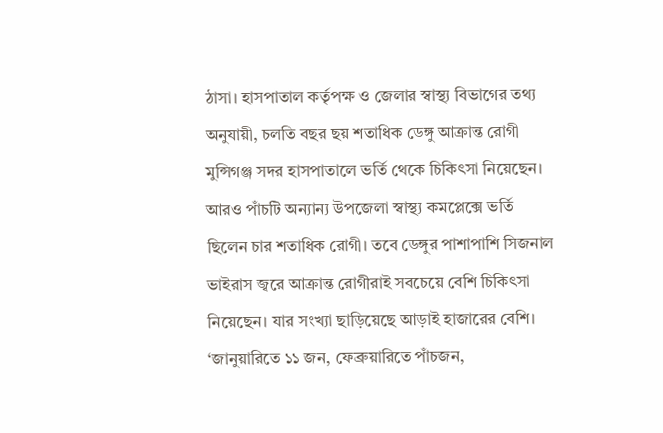ঠাসা। হাসপাতাল কর্তৃপক্ষ ও জেলার স্বাস্থ্য বিভাগের তথ্য অনুযায়ী, চলতি বছর ছয় শতাধিক ডেঙ্গু আক্রান্ত রোগী মুন্সিগঞ্জ সদর হাসপাতালে ভর্তি থেকে চিকিৎসা নিয়েছেন। আরও পাঁচটি অন্যান্য উপজেলা স্বাস্থ্য কমপ্লেক্সে ভর্তি ছিলেন চার শতাধিক রোগী। তবে ডেঙ্গুর পাশাপাশি সিজনাল ভাইরাস জ্বরে আক্রান্ত রোগীরাই সবচেয়ে বেশি চিকিৎসা নিয়েছেন। যার সংখ্যা ছাড়িয়েছে আড়াই হাজারের বেশি। ‘জানুয়ারিতে ১১ জন, ফেব্রুয়ারিতে পাঁচজন,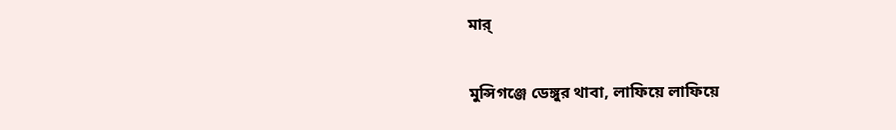মার্

মুন্সিগঞ্জে ডেঙ্গুর থাবা, লাফিয়ে লাফিয়ে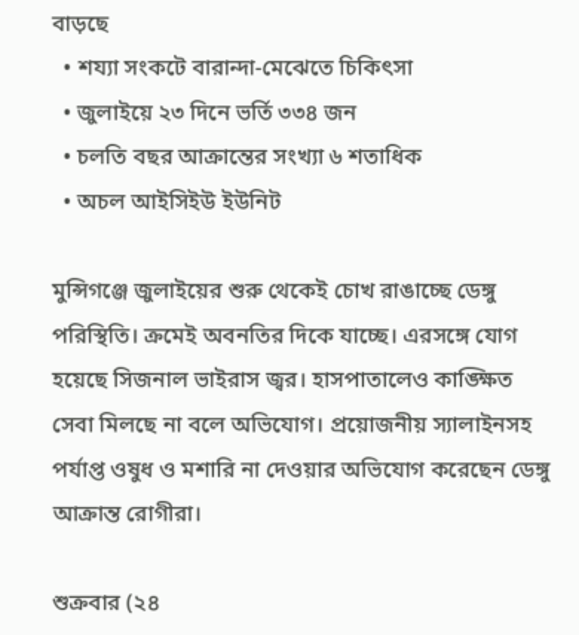বাড়ছে
  • শয্যা সংকটে বারান্দা-মেঝেতে চিকিৎসা
  • জুলাইয়ে ২৩ দিনে ভর্তি ৩৩৪ জন
  • চলতি বছর আক্রান্তের সংখ্যা ৬ শতাধিক
  • অচল আইসিইউ ইউনিট

মুন্সিগঞ্জে জুলাইয়ের শুরু থেকেই চোখ রাঙাচ্ছে ডেঙ্গু পরিস্থিতি। ক্রমেই অবনতির দিকে যাচ্ছে। এরসঙ্গে যোগ হয়েছে সিজনাল ভাইরাস জ্বর। হাসপাতালেও কাঙ্ক্ষিত সেবা মিলছে না বলে অভিযোগ। প্রয়োজনীয় স্যালাইনসহ পর্যাপ্ত ওষুধ ও মশারি না দেওয়ার অভিযোগ করেছেন ডেঙ্গু আক্রান্ত রোগীরা।

শুক্রবার (২৪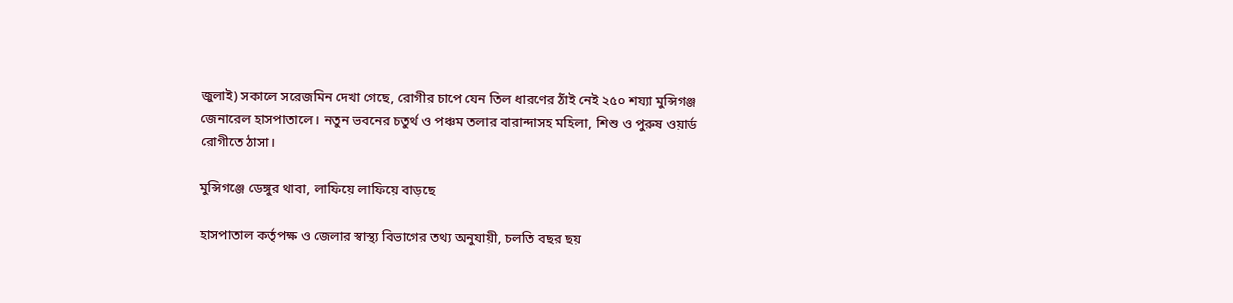জুলাই) সকালে সরেজমিন দেখা গেছে, রোগীর চাপে যেন তিল ধারণের ঠাঁই নেই ২৫০ শয্যা মুন্সিগঞ্জ জেনারেল হাসপাতালে। নতুন ভবনের চতুর্থ ও পঞ্চম তলার বারান্দাসহ মহিলা, শিশু ও পুরুষ ওয়ার্ড রোগীতে ঠাসা।

মুন্সিগঞ্জে ডেঙ্গুর থাবা, লাফিয়ে লাফিয়ে বাড়ছে

হাসপাতাল কর্তৃপক্ষ ও জেলার স্বাস্থ্য বিভাগের তথ্য অনুযায়ী, চলতি বছর ছয়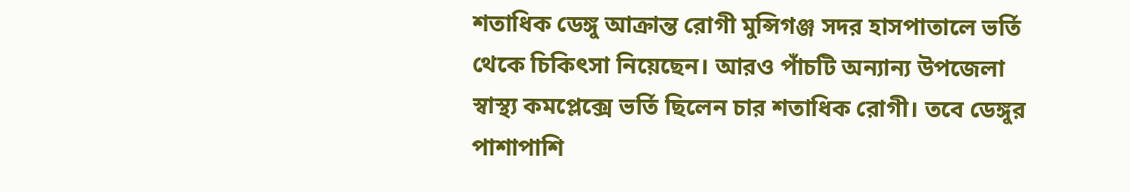শতাধিক ডেঙ্গু আক্রান্ত রোগী মুন্সিগঞ্জ সদর হাসপাতালে ভর্তি থেকে চিকিৎসা নিয়েছেন। আরও পাঁচটি অন্যান্য উপজেলা স্বাস্থ্য কমপ্লেক্সে ভর্তি ছিলেন চার শতাধিক রোগী। তবে ডেঙ্গুর পাশাপাশি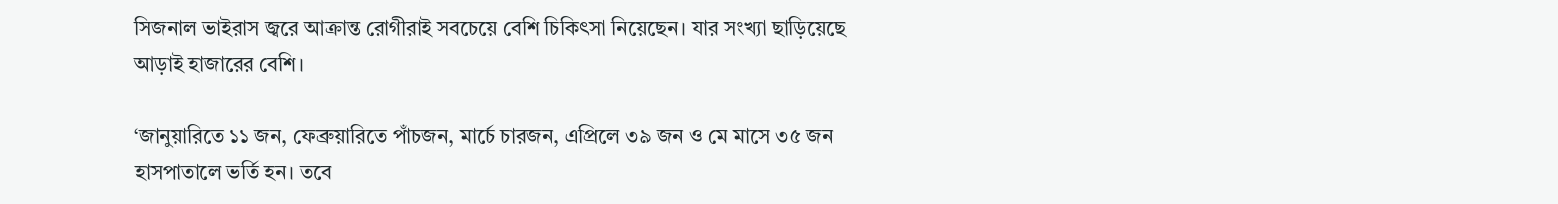সিজনাল ভাইরাস জ্বরে আক্রান্ত রোগীরাই সবচেয়ে বেশি চিকিৎসা নিয়েছেন। যার সংখ্যা ছাড়িয়েছে আড়াই হাজারের বেশি।

‘জানুয়ারিতে ১১ জন, ফেব্রুয়ারিতে পাঁচজন, মার্চে চারজন, এপ্রিলে ৩৯ জন ও মে মাসে ৩৫ জন হাসপাতালে ভর্তি হন। তবে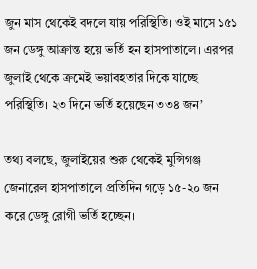জুন মাস থেকেই বদলে যায় পরিস্থিতি। ওই মাসে ১৫১ জন ডেঙ্গু আক্রান্ত হয়ে ভর্তি হন হাসপাতালে। এরপর জুলাই থেকে ক্রমেই ভয়াবহতার দিকে যাচ্ছে পরিস্থিতি। ২৩ দিনে ভর্তি হয়েছেন ৩৩৪ জন’

তথ্য বলছে, জুলাইয়ের শুরু থেকেই মুন্সিগঞ্জ জেনারেল হাসপাতালে প্রতিদিন গড়ে ১৫-২০ জন করে ডেঙ্গু রোগী ভর্তি হচ্ছেন।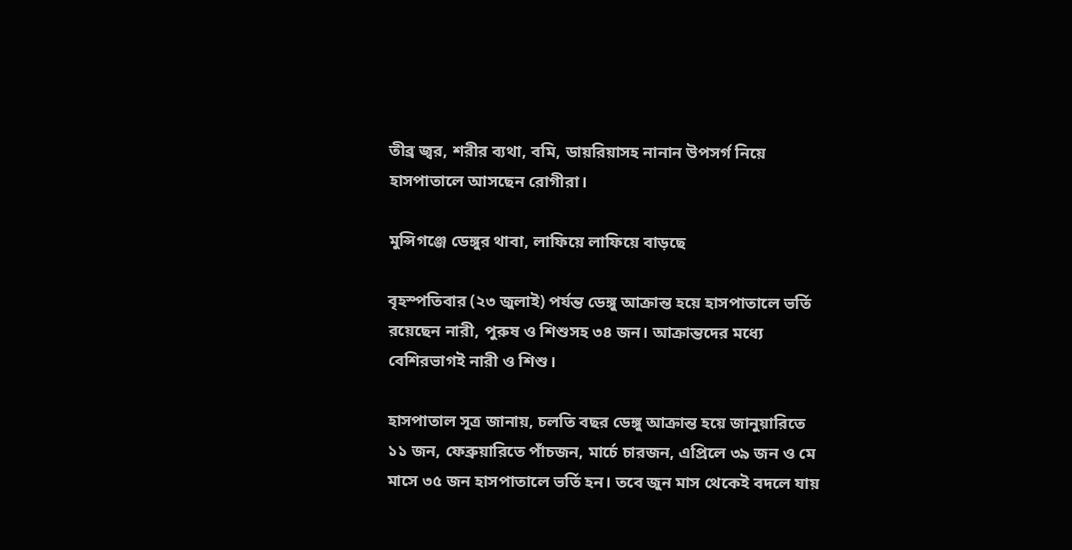তীব্র জ্বর, শরীর ব্যথা, বমি, ডায়রিয়াসহ নানান উপসর্গ নিয়ে হাসপাতালে আসছেন রোগীরা।

মুন্সিগঞ্জে ডেঙ্গুর থাবা, লাফিয়ে লাফিয়ে বাড়ছে

বৃহস্পতিবার (২৩ জুলাই) পর্যন্ত ডেঙ্গু আক্রান্ত হয়ে হাসপাতালে ভর্তি রয়েছেন নারী, পুরুষ ও শিশুসহ ৩৪ জন। আক্রান্তদের মধ্যে বেশিরভাগই নারী ও শিশু।

হাসপাতাল সূত্র জানায়, চলতি বছর ডেঙ্গু আক্রান্ত হয়ে জানুয়ারিতে ১১ জন, ফেব্রুয়ারিতে পাঁচজন, মার্চে চারজন, এপ্রিলে ৩৯ জন ও মে মাসে ৩৫ জন হাসপাতালে ভর্তি হন। তবে জুন মাস থেকেই বদলে যায়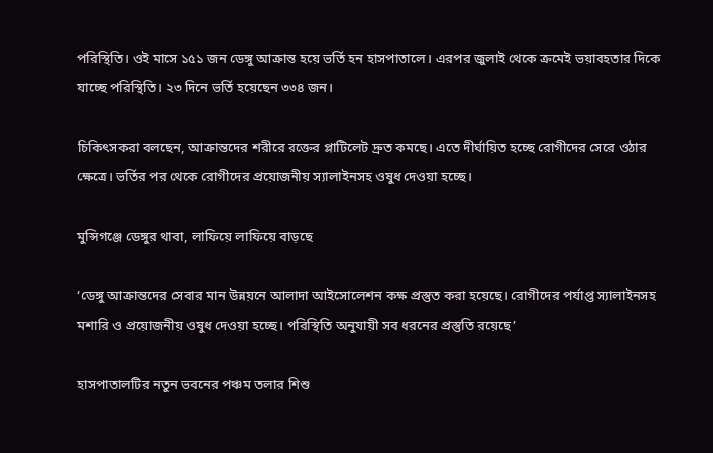পরিস্থিতি। ওই মাসে ১৫১ জন ডেঙ্গু আক্রান্ত হয়ে ভর্তি হন হাসপাতালে। এরপর জুলাই থেকে ক্রমেই ভয়াবহতার দিকে যাচ্ছে পরিস্থিতি। ২৩ দিনে ভর্তি হয়েছেন ৩৩৪ জন।

চিকিৎসকরা বলছেন, আক্রান্তদের শরীরে রক্তের প্লাটিলেট দ্রুত কমছে। এতে দীর্ঘায়িত হচ্ছে রোগীদের সেরে ওঠার ক্ষেত্রে। ভর্তির পর থেকে রোগীদের প্রয়োজনীয় স্যালাইনসহ ওষুধ দেওয়া হচ্ছে।

মুন্সিগঞ্জে ডেঙ্গুর থাবা, লাফিয়ে লাফিয়ে বাড়ছে

‘ডেঙ্গু আক্রান্তদের সেবার মান উন্নয়নে আলাদা আইসোলেশন কক্ষ প্রস্তুত করা হয়েছে। রোগীদের পর্যাপ্ত স্যালাইনসহ মশারি ও প্রয়োজনীয় ওষুধ দেওয়া হচ্ছে। পরিস্থিতি অনুযায়ী সব ধরনের প্রস্তুতি রয়েছে’

হাসপাতালটির নতুন ভবনের পঞ্চম তলার শিশু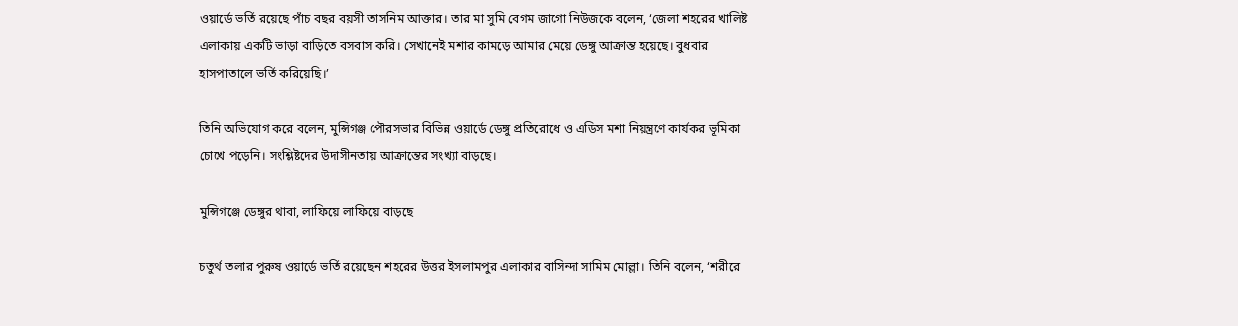ওয়ার্ডে ভর্তি রয়েছে পাঁচ বছর বয়সী তাসনিম আক্তার। তার মা সুমি বেগম জাগো নিউজকে বলেন, ‘জেলা শহরের খালিষ্ট এলাকায় একটি ভাড়া বাড়িতে বসবাস করি। সেখানেই মশার কামড়ে আমার মেয়ে ডেঙ্গু আক্রান্ত হয়েছে। বুধবার হাসপাতালে ভর্তি করিয়েছি।’

তিনি অভিযোগ করে বলেন, মুন্সিগঞ্জ পৌরসভার বিভিন্ন ওয়ার্ডে ডেঙ্গু প্রতিরোধে ও এডিস মশা নিয়ন্ত্রণে কার্যকর ভূমিকা চোখে পড়েনি। সংশ্লিষ্টদের উদাসীনতায় আক্রান্তের সংখ্যা বাড়ছে।

মুন্সিগঞ্জে ডেঙ্গুর থাবা, লাফিয়ে লাফিয়ে বাড়ছে

চতুর্থ তলার পুরুষ ওয়ার্ডে ভর্তি রয়েছেন শহরের উত্তর ইসলামপুর এলাকার বাসিন্দা সামিম মোল্লা। তিনি বলেন, ‘শরীরে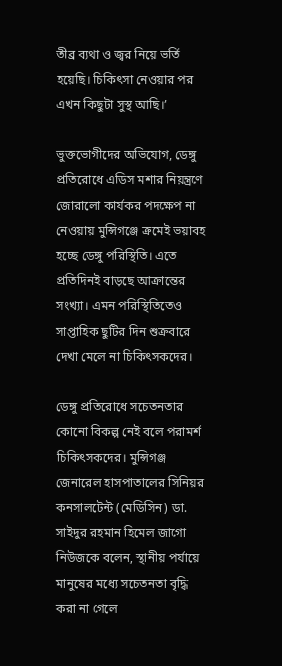তীব্র ব্যথা ও জ্বর নিয়ে ভর্তি হয়েছি। চিকিৎসা নেওয়ার পর এখন কিছুটা সুস্থ আছি।’

ভুক্তভোগীদের অভিযোগ, ডেঙ্গু প্রতিরোধে এডিস মশার নিয়ন্ত্রণে জোরালো কার্যকর পদক্ষেপ না নেওয়ায় মুন্সিগঞ্জে ক্রমেই ভয়াবহ হচ্ছে ডেঙ্গু পরিস্থিতি। এতে প্রতিদিনই বাড়ছে আক্রান্তের সংখ্যা। এমন পরিস্থিতিতেও সাপ্তাহিক ছুটির দিন শুক্রবারে দেখা মেলে না চিকিৎসকদের।

ডেঙ্গু প্রতিরোধে সচেতনতার কোনো বিকল্প নেই বলে পরামর্শ চিকিৎসকদের। মুন্সিগঞ্জ জেনারেল হাসপাতালের সিনিয়র কনসালটেন্ট (মেডিসিন) ডা. সাইদুর রহমান হিমেল জাগো নিউজকে বলেন, স্থানীয় পর্যায়ে মানুষের মধ্যে সচেতনতা বৃদ্ধি করা না গেলে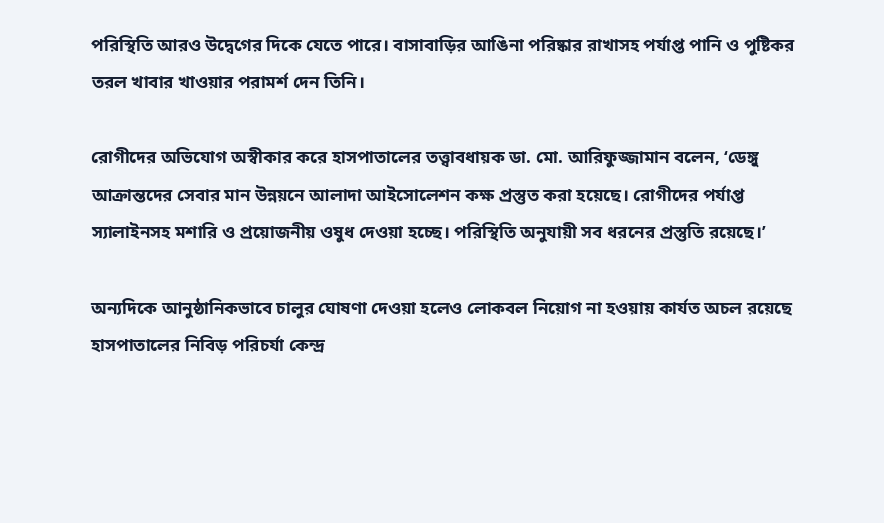পরিস্থিতি আরও উদ্বেগের দিকে যেতে পারে। বাসাবাড়ির আঙিনা পরিষ্কার রাখাসহ পর্যাপ্ত পানি ও পুষ্টিকর তরল খাবার খাওয়ার পরামর্শ দেন তিনি।

রোগীদের অভিযোগ অস্বীকার করে হাসপাতালের তত্ত্বাবধায়ক ডা. মো. আরিফুজ্জামান বলেন, ‘ডেঙ্গু আক্রান্তদের সেবার মান উন্নয়নে আলাদা আইসোলেশন কক্ষ প্রস্তুত করা হয়েছে। রোগীদের পর্যাপ্ত স্যালাইনসহ মশারি ও প্রয়োজনীয় ওষুধ দেওয়া হচ্ছে। পরিস্থিতি অনুযায়ী সব ধরনের প্রস্তুতি রয়েছে।’

অন্যদিকে আনুষ্ঠানিকভাবে চালুর ঘোষণা দেওয়া হলেও লোকবল নিয়োগ না হওয়ায় কার্যত অচল রয়েছে হাসপাতালের নিবিড় পরিচর্যা কেন্দ্র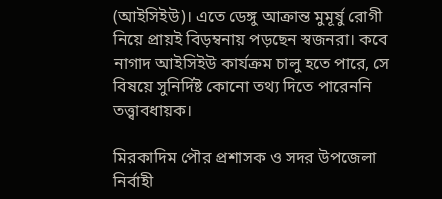(আইসিইউ)। এতে ডেঙ্গু আক্রান্ত মুমূর্ষু রোগী নিয়ে প্রায়ই বিড়ম্বনায় পড়ছেন স্বজনরা। কবে নাগাদ আইসিইউ কার্যক্রম চালু হতে পারে, সে বিষয়ে সুনির্দিষ্ট কোনো তথ্য দিতে পারেননি তত্ত্বাবধায়ক।

মিরকাদিম পৌর প্রশাসক ও সদর উপজেলা নির্বাহী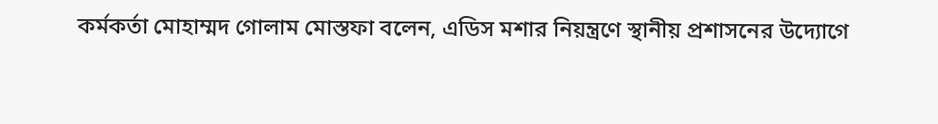কর্মকর্তা মোহাম্মদ গোলাম মোস্তফা বলেন, এডিস মশার নিয়ন্ত্রণে স্থানীয় প্রশাসনের উদ্যোগে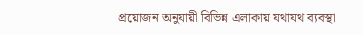প্রয়োজন অনুযায়ী বিভিন্ন এলাকায় যথাযথ ব্যবস্থা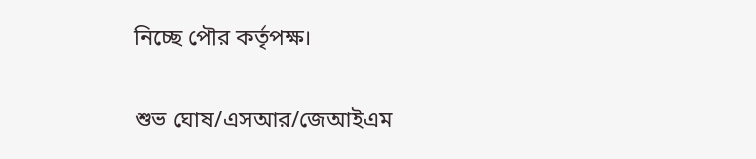নিচ্ছে পৌর কর্তৃপক্ষ।

শুভ ঘোষ/এসআর/জেআইএম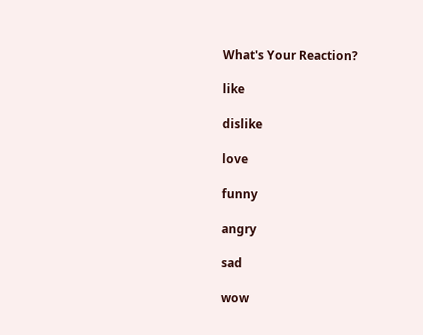What's Your Reaction?

like

dislike

love

funny

angry

sad

wow